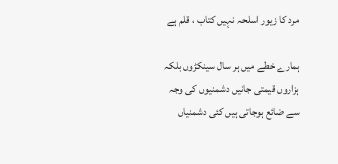مرد کا زیور اسلحہ نہیں کتاب ، قلم ہے

ہمارے خطے میں ہر سال سینکڑوں بلکہ ہزاروں قیمتی جانیں دشمنیوں کی وجہ سے ضائع ہوجاتی ہیں کئی دشمنیاں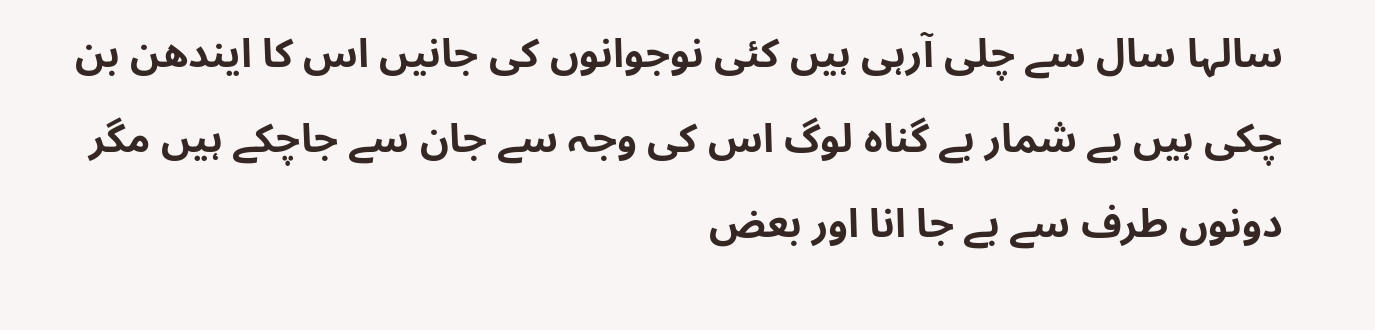سالہا سال سے چلی آرہی ہیں کئی نوجوانوں کی جانیں اس کا ایندھن بن چکی ہیں بے شمار بے گناہ لوگ اس کی وجہ سے جان سے جاچکے ہیں مگر دونوں طرف سے بے جا انا اور بعض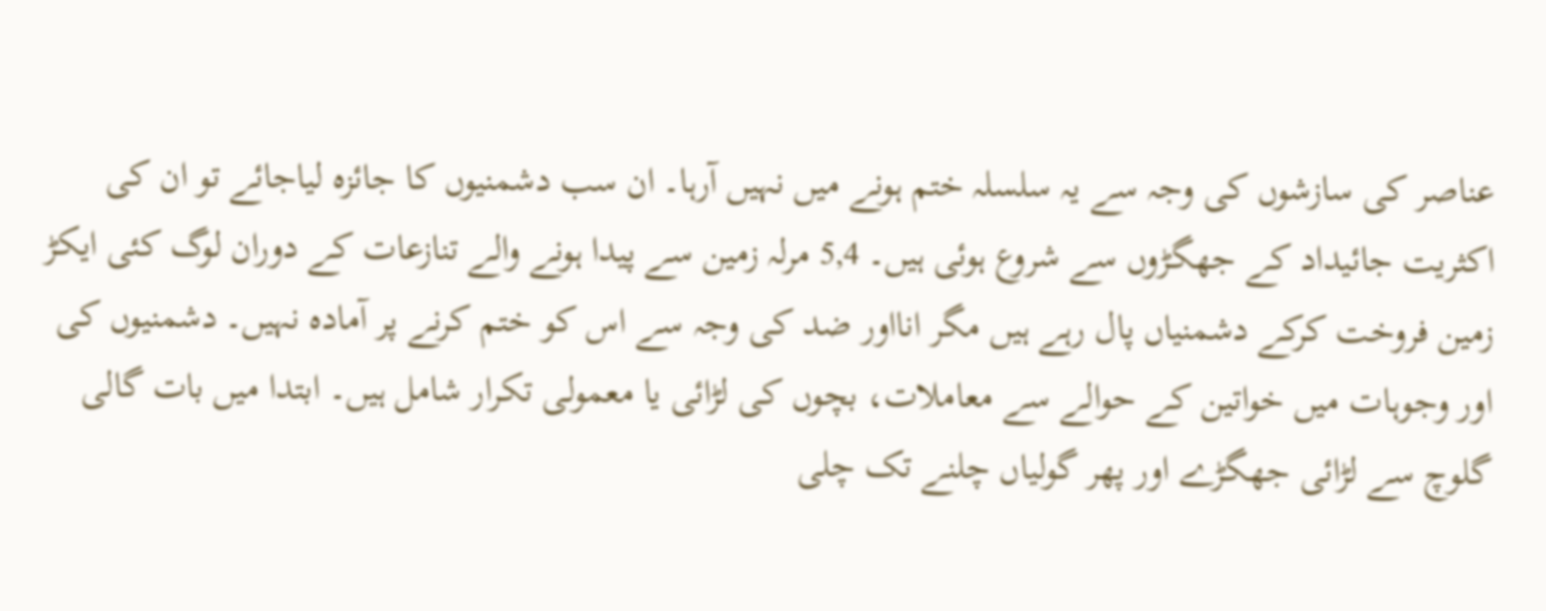عناصر کی سازشوں کی وجہ سے یہ سلسلہ ختم ہونے میں نہیں آرہا۔ ان سب دشمنیوں کا جائزہ لیاجائے تو ان کی اکثریت جائیداد کے جھگڑوں سے شروع ہوئی ہیں۔ 5,4 مرلہ زمین سے پیدا ہونے والے تنازعات کے دوران لوگ کئی ایکڑ زمین فروخت کرکے دشمنیاں پال رہے ہیں مگر انااور ضد کی وجہ سے اس کو ختم کرنے پر آمادہ نہیں۔ دشمنیوں کی اور وجوہات میں خواتین کے حوالے سے معاملات، بچوں کی لڑائی یا معمولی تکرار شامل ہیں۔ ابتدا میں بات گالی گلوچ سے لڑائی جھگڑے اور پھر گولیاں چلنے تک چلی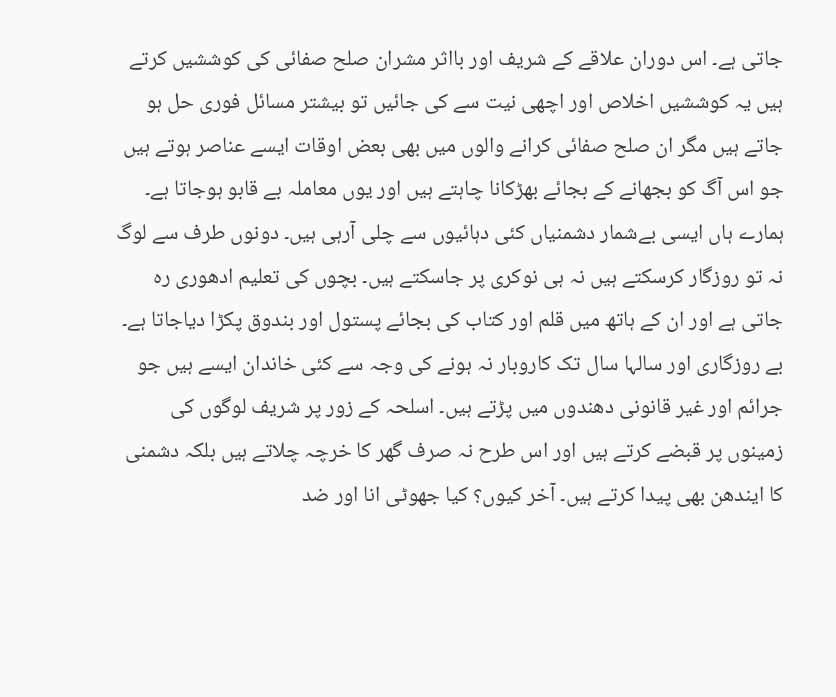جاتی ہے۔ اس دوران علاقے کے شریف اور بااثر مشران صلح صفائی کی کوششیں کرتے ہیں یہ کوششیں اخلاص اور اچھی نیت سے کی جائیں تو بیشتر مسائل فوری حل ہو جاتے ہیں مگر ان صلح صفائی کرانے والوں میں بھی بعض اوقات ایسے عناصر ہوتے ہیں جو اس آگ کو بجھانے کے بجائے بھڑکانا چاہتے ہیں اور یوں معاملہ بے قابو ہوجاتا ہے۔ ہمارے ہاں ایسی بےشمار دشمنیاں کئی دہائیوں سے چلی آرہی ہیں۔ دونوں طرف سے لوگ نہ تو روزگار کرسکتے ہیں نہ ہی نوکری پر جاسکتے ہیں۔ بچوں کی تعلیم ادھوری رہ جاتی ہے اور ان کے ہاتھ میں قلم اور کتاب کی بجائے پستول اور بندوق پکڑا دیاجاتا ہے۔ بے روزگاری اور سالہا سال تک کاروبار نہ ہونے کی وجہ سے کئی خاندان ایسے ہیں جو جرائم اور غیر قانونی دھندوں میں پڑتے ہیں۔ اسلحہ کے زور پر شریف لوگوں کی زمینوں پر قبضے کرتے ہیں اور اس طرح نہ صرف گھر کا خرچہ چلاتے ہیں بلکہ دشمنی کا ایندھن بھی پیدا کرتے ہیں۔ آخر کیوں؟ کیا جھوٹی انا اور ضد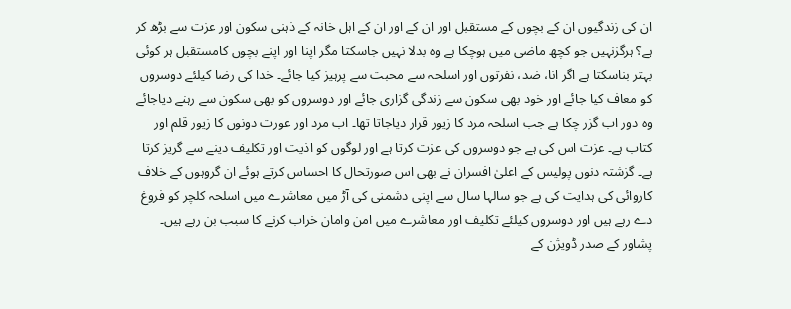ان کی زندگیوں ان کے بچوں کے مستقبل اور ان کے اور ان کے اہل خانہ کے ذہنی سکون اور عزت سے بڑھ کر ہے؟ ہرگزنہیں جو کچھ ماضی میں ہوچکا ہے وہ بدلا نہیں جاسکتا مگر اپنا اور اپنے بچوں کامستقبل ہر کوئی بہتر بناسکتا ہے اگر انا، ضد، نفرتوں اور اسلحہ سے محبت سے پرہیز کیا جائے۔ خدا کی رضا کیلئے دوسروں کو معاف کیا جائے اور خود بھی سکون سے زندگی گزاری جائے اور دوسروں کو بھی سکون سے رہنے دیاجائے وہ دور اب گزر چکا ہے جب اسلحہ مرد کا زیور قرار دیاجاتا تھا۔ اب مرد اور عورت دونوں کا زیور قلم اور کتاب ہے۔ عزت اس کی ہے جو دوسروں کی عزت کرتا ہے اور لوگوں کو اذیت اور تکلیف دینے سے گریز کرتا ہے۔ گزشتہ دنوں پولیس کے اعلیٰ افسران نے بھی اس صورتحال کا احساس کرتے ہوئے ان گروہوں کے خلاف کاروائی کی ہدایت کی ہے جو سالہا سال سے اپنی دشمنی کی آڑ میں معاشرے میں اسلحہ کلچر کو فروغ دے رہے ہیں اور دوسروں کیلئے تکلیف اور معاشرے میں امن وامان خراب کرنے کا سبب بن رہے ہیں۔ پشاور کے صدر ڈویژن کے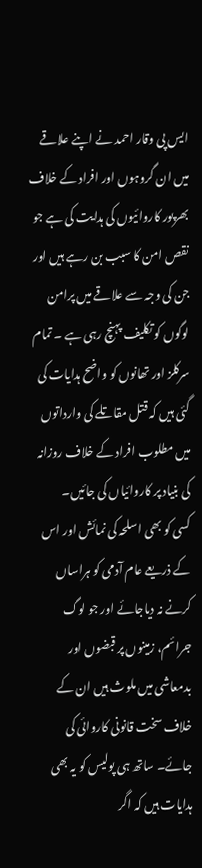ایس پی وقار احمد نے اپنے علاقے میں ان گروہوں اور افراد کے خلاف بھرپور کاروائیوں کی ہدایت کی ہے جو نقص امن کا سبب بن رہے ہیں اور جن کی وجہ سے علاقے میں پرامن لوگوں کو تکلیف پہنچ رہی ہے ۔ تمام سرکلز اور تھانوں کو واضح ہدایات کی گئی ہیں کہ قتل مقاتلے کی وارداتوں میں مطلوب افراد کے خلاف روزانہ کی بنیاد پر کاروائیاں کی جائیں۔
کسی کو بھی اسلحہ کی نمائش اور اس کے ذریعے عام آدمی کو ہراساں کرنے نہ دیاجائے اور جو لوگ جرائم، زمینوں پر قبضوں اور بدمعاشی میں ملوث ہیں ان کے خلاف سخت قانونی کاروائی کی جائے۔ ساتھ ہی پولیس کو یہ بھی ہدایات ہیں کہ اگر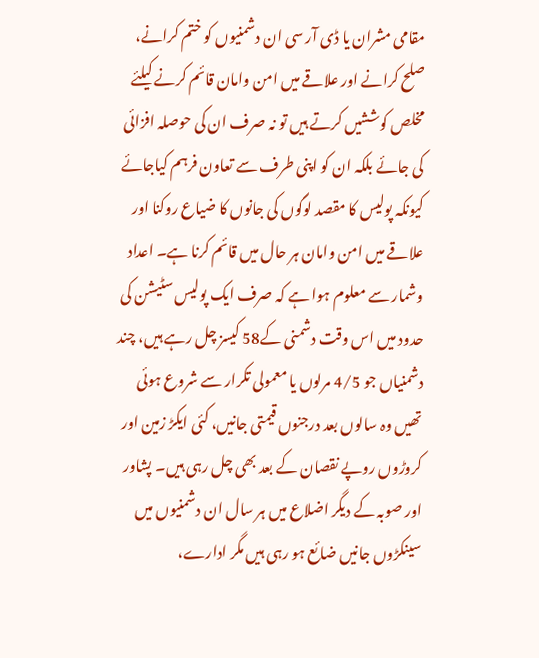مقامی مشران یا ڈی آر سی ان دشمنیوں کو ختم کرانے، صلح کرانے اور علاقے میں امن وامان قائم کرنے کیلئے مخلص کوششیں کرتے ہیں تو نہ صرف ان کی حوصلہ افزائی کی جائے بلکہ ان کو اپنی طرف سے تعاون فرہم کیاجائے کیونکہ پولیس کا مقصد لوگوں کی جانوں کا ضیاع روکنا اور علاقے میں امن وامان ہر حال میں قائم کرنا ہے۔ اعداد وشمار سے معلوم ہوا ہے کہ صرف ایک پولیس سٹیشن کی حدود میں اس وقت دشمنی کے58 کیسز چل رہے ہیں، چند دشمنیاں جو 4/5 مرلوں یا معمولی تکرار سے شروع ہوئی تھیں وہ سالوں بعد درجنوں قیمتی جانیں، کئی ایکڑ زمین اور کروڑوں روپے نقصان کے بعد بھی چل رہی ہیں۔ پشاور اور صوبہ کے دیگر اضلاع میں ہر سال ان دشمنیوں میں سینکڑوں جانیں ضائع ہو رہی ہیں مگر ادارے،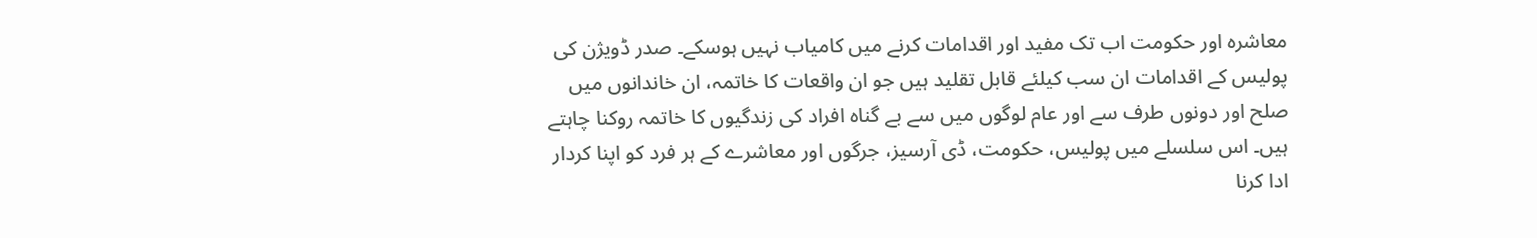معاشرہ اور حکومت اب تک مفید اور اقدامات کرنے میں کامیاب نہیں ہوسکے۔ صدر ڈویژن کی پولیس کے اقدامات ان سب کیلئے قابل تقلید ہیں جو ان واقعات کا خاتمہ، ان خاندانوں میں صلح اور دونوں طرف سے اور عام لوگوں میں سے بے گناہ افراد کی زندگیوں کا خاتمہ روکنا چاہتے ہیں۔ اس سلسلے میں پولیس، حکومت، ڈی آرسیز، جرگوں اور معاشرے کے ہر فرد کو اپنا کردار ادا کرنا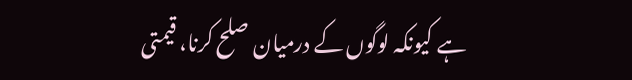ہے کیونکہ لوگوں کے درمیان صلح کرنا، قیمتی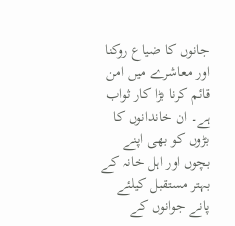جانوں کا ضیاع روکنا اور معاشرے میں امن قائم کرنا بڑا کار ثواب ہے۔ ان خاندانوں کا بڑوں کو بھی اپنے بچوں اور اہل خانہ کے بہتر مستقبل کیلئے پانے جوانوں کے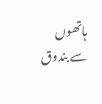ہاتھوں سے بندوق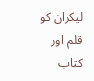لیکران کو قلم اور کتاب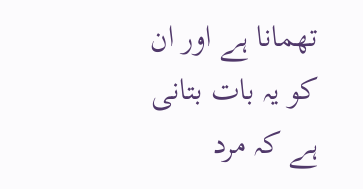تھمانا ہے اور ان کو یہ بات بتانی ہے کہ مرد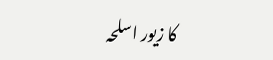کا زیور اسلحہ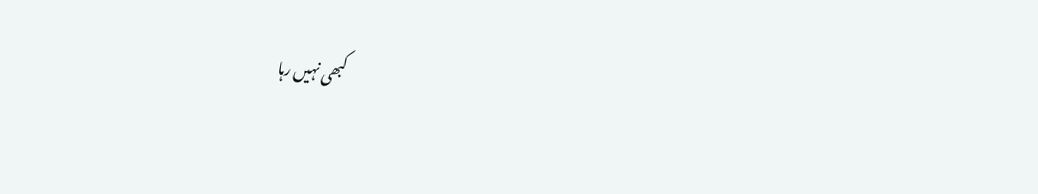کبھی نہیں رہا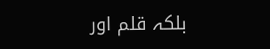بلکہ قلم اور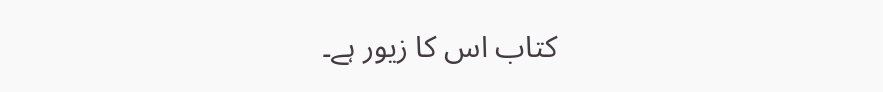کتاب اس کا زیور ہے۔